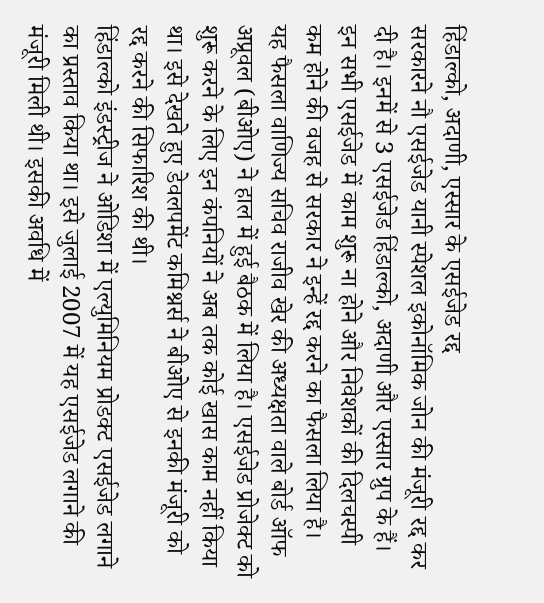हिंडाल्को, अदाणी, एस्सार के एसईजेड रद्द
सरकारने नौ एसईजेड यानी स्पेशल इकोनॉमिक जोन की मंजूरी रद्द कर दी है। इनमें से 3 एसईजेड हिंडाल्को, अदाणी और एस्सार ग्रुप के हैं। इन सभी एसईजेड में काम शुरू ना होने और निवेशकों की दिलचस्पी कम होने की वजह से सरकार ने इन्हें रद्द करने का फैसला लिया है।
यह फैसला वाणिज्य सचिव राजीव खेर की अध्यक्षता वाले बोर्ड ऑफ अप्रूवल (बीओए) ने हाल में हुई बैठक में लिया है। एसईजेड प्रोजेक्ट को शुरू करने के लिए इन कंपनियों ने अब तक कोई खास काम नहीं किया था। इसे देखते हुए डेवलपमेंट कमिश्नर्स ने बीओए से इनकी मंजूरी को रद्द करने की सिफारिश की थी।
हिंडाल्को इंडस्ट्रीज ने ओडिशा में एल्युमिनियम प्रोडक्ट एसईजेड लगाने का प्रस्ताव किया था। इसे जुलाई 2007 में यह एसईजेड लगाने की मंजूरी मिली थी। इसकी अवधि में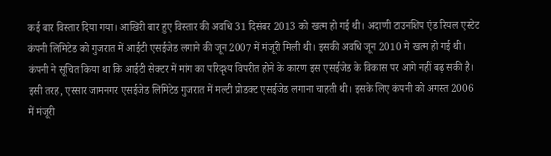कई बार विस्तार दिया गया। आखिरी बार हुए विस्तार की अवधि 31 दिसंबर 2013 को खत्म हो गई थी। अदाणी टाउनशिप एंड रियल एस्टेट कंपनी लिमिटेड को गुजरात में आईटी एसईजेड लगाने की जून 2007 में मंजूरी मिली थी। इसकी अवधि जून 2010 मे खत्म हो गई थी। कंपनी ने सूचित किया था कि आईटी सेक्टर में मांग का परिदृश्य विपरीत होने के कारण इस एसईजेड के विकास पर आगे नहीं बढ़ सकी है।
इसी तरह, एस्सार जामनगर एसईजेड लिमिटेड गुजरात में मल्टी प्रोडक्ट एसईजेड लगाना चाहती थी। इसके लिए कंपनी को अगस्त 2006 में मंजूरी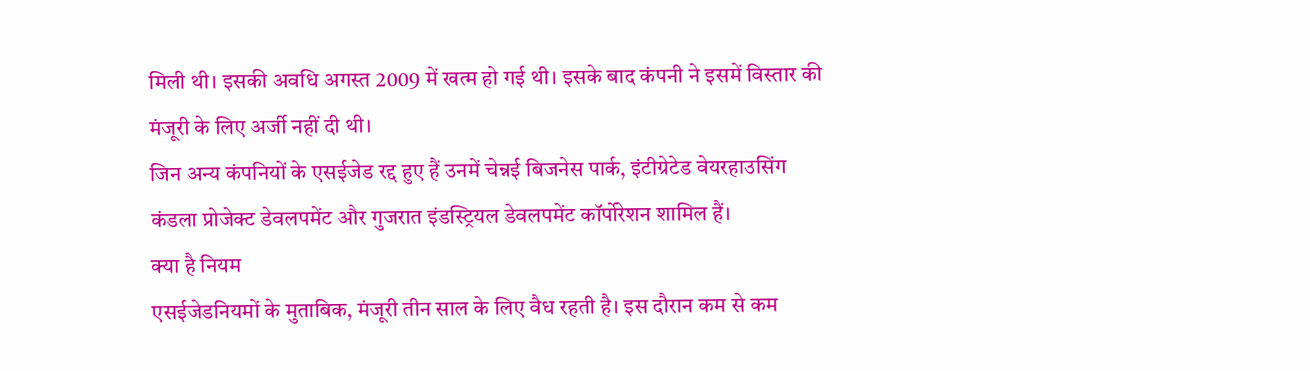मिली थी। इसकी अवधि अगस्त 2009 में खत्म हो गई थी। इसके बाद कंपनी ने इसमें विस्तार की मंजूरी के लिए अर्जी नहीं दी थी।
जिन अन्य कंपनियों के एसईजेड रद्द हुए हैं उनमें चेन्नई बिजनेस पार्क, इंटीग्रेटेड वेयरहाउसिंग कंडला प्रोजेक्ट डेवलपमेंट और गुजरात इंडस्ट्रियल डेवलपमेंट कॉर्पोरेशन शामिल हैं।
क्या है नियम
एसईजेडनियमों के मुताबिक, मंजूरी तीन साल के लिए वैध रहती है। इस दौरान कम से कम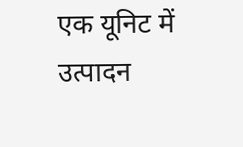एक यूनिट में उत्पादन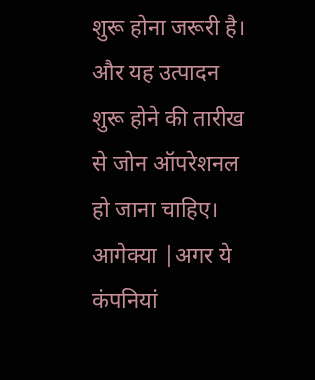शुरू होना जरूरी है। और यह उत्पादन शुरू होने की तारीख से जोन ऑपरेशनल हो जाना चाहिए।
आगेक्या |अगर ये कंपनियां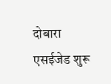दोबारा एसईजेड शुरू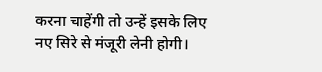करना चाहेंगी तो उन्हें इसके लिए नए सिरे से मंजूरी लेनी होगी।